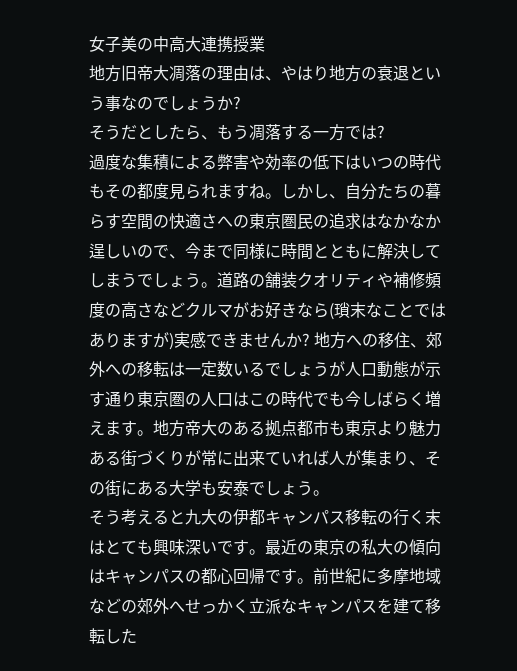女子美の中高大連携授業
地方旧帝大凋落の理由は、やはり地方の衰退という事なのでしょうか?
そうだとしたら、もう凋落する一方では?
過度な集積による弊害や効率の低下はいつの時代もその都度見られますね。しかし、自分たちの暮らす空間の快適さへの東京圏民の追求はなかなか逞しいので、今まで同様に時間とともに解決してしまうでしょう。道路の舗装クオリティや補修頻度の高さなどクルマがお好きなら(瑣末なことではありますが)実感できませんか? 地方への移住、郊外への移転は一定数いるでしょうが人口動態が示す通り東京圏の人口はこの時代でも今しばらく増えます。地方帝大のある拠点都市も東京より魅力ある街づくりが常に出来ていれば人が集まり、その街にある大学も安泰でしょう。
そう考えると九大の伊都キャンパス移転の行く末はとても興味深いです。最近の東京の私大の傾向はキャンパスの都心回帰です。前世紀に多摩地域などの郊外へせっかく立派なキャンパスを建て移転した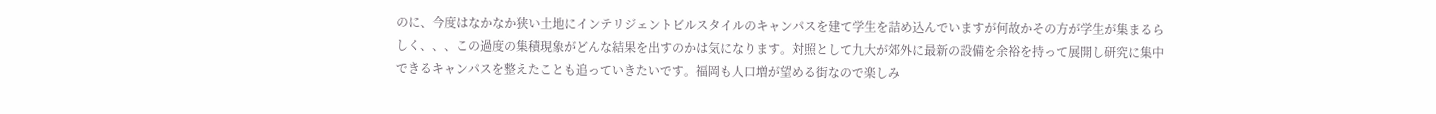のに、今度はなかなか狭い土地にインテリジェントビルスタイルのキャンパスを建て学生を詰め込んでいますが何故かその方が学生が集まるらしく、、、この過度の集積現象がどんな結果を出すのかは気になります。対照として九大が郊外に最新の設備を余裕を持って展開し研究に集中できるキャンパスを整えたことも追っていきたいです。福岡も人口増が望める街なので楽しみ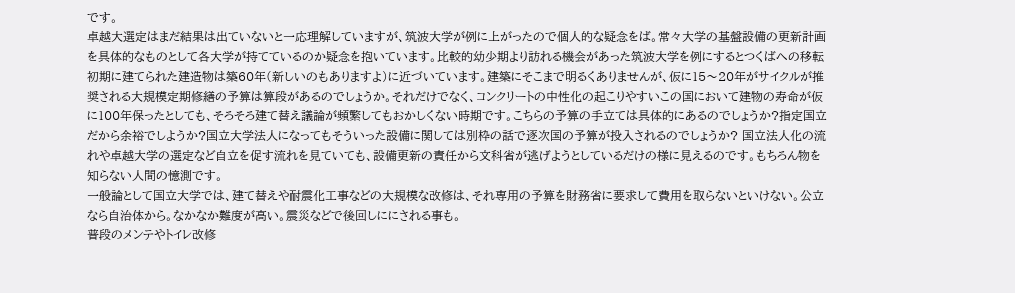です。
卓越大選定はまだ結果は出ていないと一応理解していますが、筑波大学が例に上がったので個人的な疑念をば。常々大学の基盤設備の更新計画を具体的なものとして各大学が持てているのか疑念を抱いています。比較的幼少期より訪れる機会があった筑波大学を例にするとつくばへの移転初期に建てられた建造物は築60年(新しいのもありますよ)に近づいています。建築にそこまで明るくありませんが、仮に15〜20年がサイクルが推奨される大規模定期修繕の予算は算段があるのでしょうか。それだけでなく、コンクリートの中性化の起こりやすいこの国において建物の寿命が仮に100年保ったとしても、そろそろ建て替え議論が頻繁してもおかしくない時期です。こちらの予算の手立ては具体的にあるのでしょうか?指定国立だから余裕でしようか?国立大学法人になってもそういった設備に関しては別枠の話で逐次国の予算が投入されるのでしょうか? 国立法人化の流れや卓越大学の選定など自立を促す流れを見ていても、設備更新の責任から文科省が逃げようとしているだけの様に見えるのです。もちろん物を知らない人間の憶測です。
一般論として国立大学では、建て替えや耐震化工事などの大規模な改修は、それ専用の予算を財務省に要求して費用を取らないといけない。公立なら自治体から。なかなか難度が高い。震災などで後回しににされる事も。
普段のメンテやトイレ改修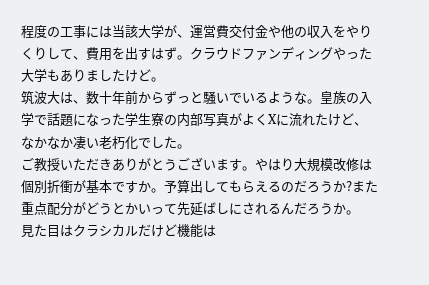程度の工事には当該大学が、運営費交付金や他の収入をやりくりして、費用を出すはず。クラウドファンディングやった大学もありましたけど。
筑波大は、数十年前からずっと騒いでいるような。皇族の入学で話題になった学生寮の内部写真がよくXに流れたけど、なかなか凄い老朽化でした。
ご教授いただきありがとうございます。やはり大規模改修は個別折衝が基本ですか。予算出してもらえるのだろうか?また重点配分がどうとかいって先延ばしにされるんだろうか。
見た目はクラシカルだけど機能は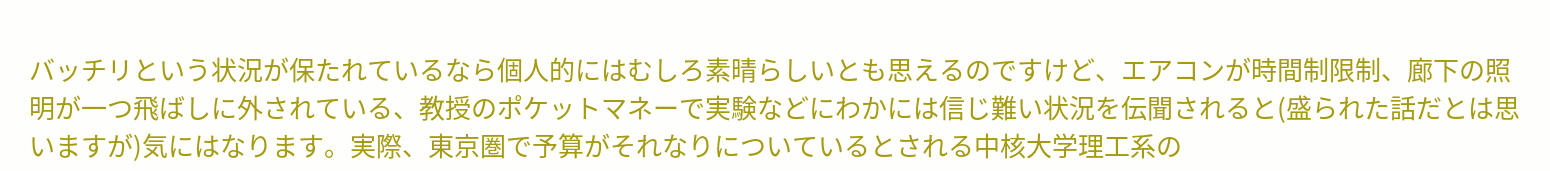バッチリという状況が保たれているなら個人的にはむしろ素晴らしいとも思えるのですけど、エアコンが時間制限制、廊下の照明が一つ飛ばしに外されている、教授のポケットマネーで実験などにわかには信じ難い状況を伝聞されると(盛られた話だとは思いますが)気にはなります。実際、東京圏で予算がそれなりについているとされる中核大学理工系の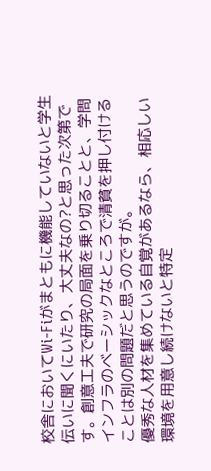校舎においてWi-Fiがまともに機能していないと学生伝いに聞くにいたり、大丈夫なの?と思った次第です。創意工夫で研究の局面を乗り切ることと、学問インフラのベーシックなところで清貧を押し付けることは別の問題だと思うのですが。
優秀な人材を集めている自覚があるなら、相応しい環境を用意し続けないと特定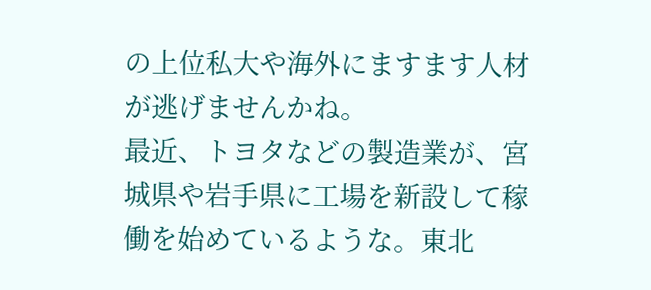の上位私大や海外にますます人材が逃げませんかね。
最近、トヨタなどの製造業が、宮城県や岩手県に工場を新設して稼働を始めているような。東北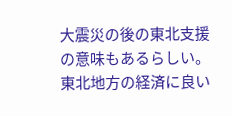大震災の後の東北支援の意味もあるらしい。東北地方の経済に良い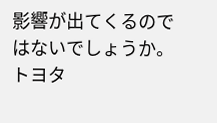影響が出てくるのではないでしょうか。
トヨタ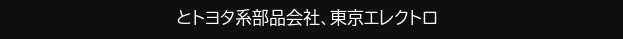とトヨタ系部品会社、東京エレクトロ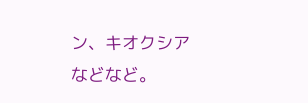ン、キオクシアなどなど。